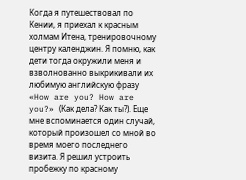Когда я путешествовал по Кении, я приехал к красным холмам Итена, тренировочному центру календжин. Я помню, как дети тогда окружили меня и взволнованно выкрикивали их любимую английскую фразу «How are you? How are you?» (Как дела? Как ты?). Еще мне вспоминается один случай, который произошел со мной во время моего последнего визита. Я решил устроить пробежку по красному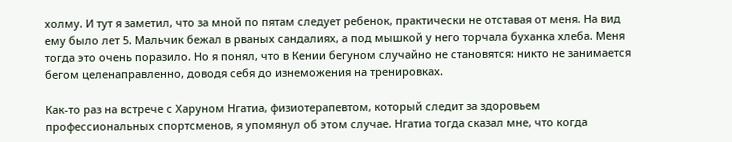холму. И тут я заметил, что за мной по пятам следует ребенок, практически не отставая от меня. На вид ему было лет 5. Мальчик бежал в рваных сандалиях, а под мышкой у него торчала буханка хлеба. Меня тогда это очень поразило. Но я понял, что в Кении бегуном случайно не становятся: никто не занимается бегом целенаправленно, доводя себя до изнеможения на тренировках.

Как-то раз на встрече с Харуном Нгатиа, физиотерапевтом, который следит за здоровьем профессиональных спортсменов, я упомянул об этом случае. Нгатиа тогда сказал мне, что когда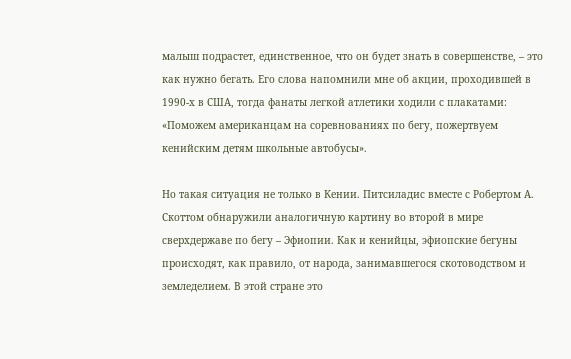малыш подрастет, единственное, что он будет знать в совершенстве, – это как нужно бегать. Его слова напомнили мне об акции, проходившей в 1990-х в США, тогда фанаты легкой атлетики ходили с плакатами: «Поможем американцам на соревнованиях по бегу, пожертвуем кенийским детям школьные автобусы».

Но такая ситуация не только в Кении. Питсиладис вместе с Робертом А. Скоттом обнаружили аналогичную картину во второй в мире сверхдержаве по бегу – Эфиопии. Как и кенийцы, эфиопские бегуны происходят, как правило, от народа, занимавшегося скотоводством и земледелием. В этой стране это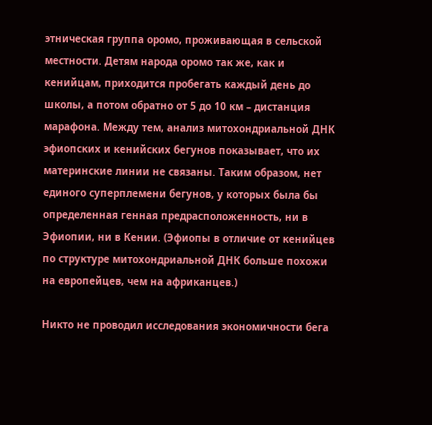этническая группа оромо, проживающая в сельской местности. Детям народа оромо так же, как и кенийцам, приходится пробегать каждый день до школы, а потом обратно от 5 до 10 км – дистанция марафона. Между тем, анализ митохондриальной ДНК эфиопских и кенийских бегунов показывает, что их материнские линии не связаны. Таким образом, нет единого суперплемени бегунов, у которых была бы определенная генная предрасположенность, ни в Эфиопии, ни в Кении. (Эфиопы в отличие от кенийцев по структуре митохондриальной ДНК больше похожи на европейцев, чем на африканцев.)

Никто не проводил исследования экономичности бега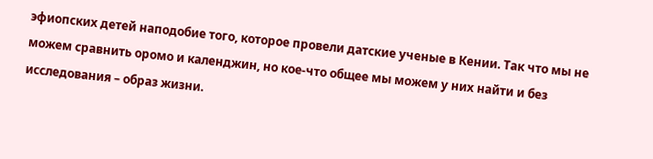эфиопских детей наподобие того, которое провели датские ученые в Кении. Так что мы не можем сравнить оромо и календжин, но кое-что общее мы можем у них найти и без исследования – образ жизни.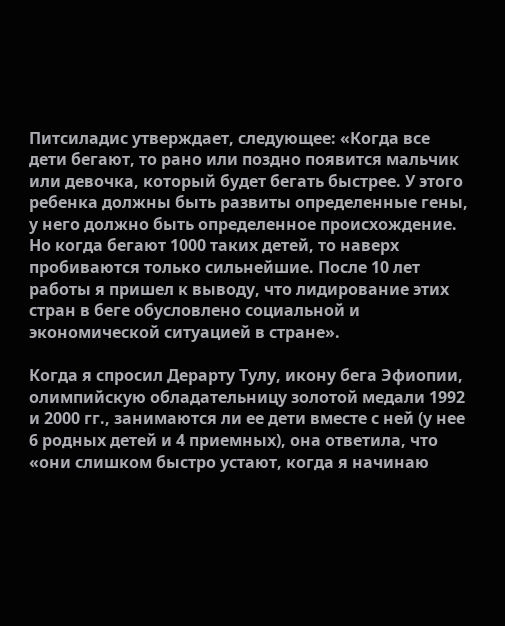Питсиладис утверждает, следующее: «Когда все дети бегают, то рано или поздно появится мальчик или девочка, который будет бегать быстрее. У этого ребенка должны быть развиты определенные гены, у него должно быть определенное происхождение. Но когда бегают 1000 таких детей, то наверх пробиваются только сильнейшие. После 10 лет работы я пришел к выводу, что лидирование этих стран в беге обусловлено социальной и экономической ситуацией в стране».

Когда я спросил Дерарту Тулу, икону бега Эфиопии, олимпийскую обладательницу золотой медали 1992 и 2000 гг., занимаются ли ее дети вместе с ней (у нее 6 родных детей и 4 приемных), она ответила, что «они слишком быстро устают, когда я начинаю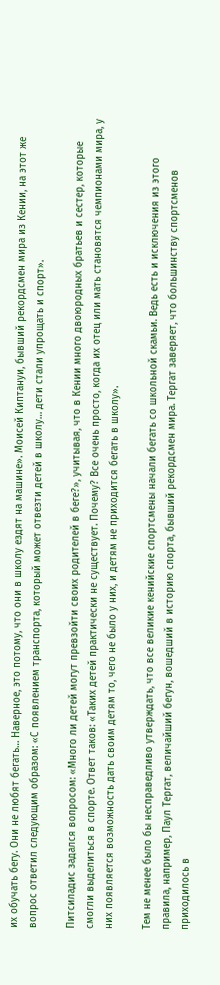их обучать бегу. Они не любят бегать… Наверное, это потому, что они в школу ездят на машине». Моисей Киптануи, бывший рекордсмен мира из Кении, на этот же вопрос ответил следующим образом: «С появлением транспорта, который может отвезти детей в школу… дети стали упрощать и спорт».

Питсиладис задался вопросом: «Много ли детей могут превзойти своих родителей в беге?», учитывая, что в Кении много двоюродных братьев и сестер, которые смогли выделиться в спорте. Ответ таков: «Таких детей практически не существует. Почему? Все очень просто, когда их отец или мать становятся чемпионами мира, у них появляется возможность дать своим детям то, чего не было у них, и детям не приходится бегать в школу».

Тем не менее было бы несправедливо утверждать, что все великие кенийские спортсмены начали бегать со школьной скамьи. Ведь есть и исключения из этого правила, например, Паул Тергат, величайший бегун, вошедший в историю спорта, бывший рекордсмен мира. Тергат заверяет, что большинству спортсменов приходилось в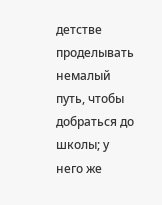детстве проделывать немалый путь, чтобы добраться до школы; у него же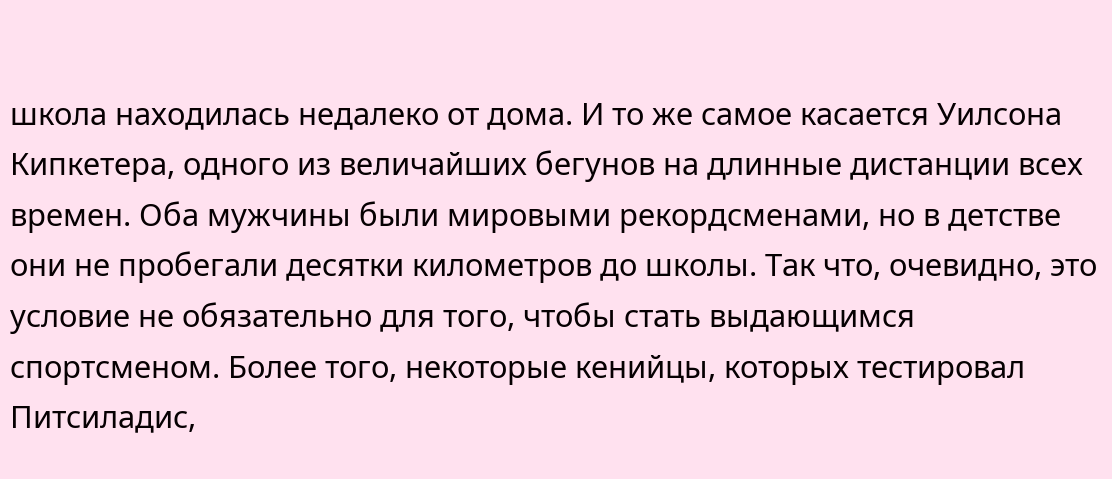школа находилась недалеко от дома. И то же самое касается Уилсона Кипкетера, одного из величайших бегунов на длинные дистанции всех времен. Оба мужчины были мировыми рекордсменами, но в детстве они не пробегали десятки километров до школы. Так что, очевидно, это условие не обязательно для того, чтобы стать выдающимся спортсменом. Более того, некоторые кенийцы, которых тестировал Питсиладис,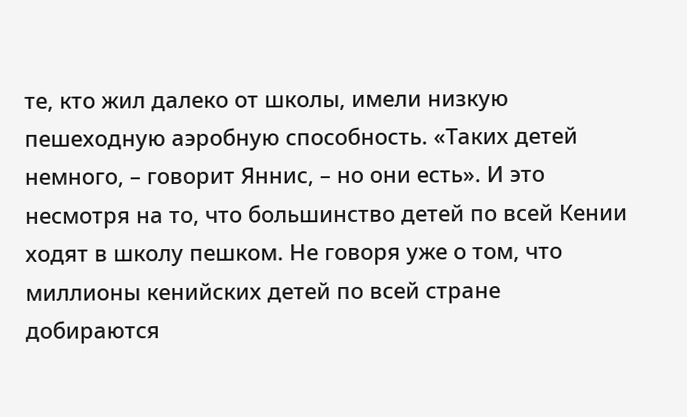те, кто жил далеко от школы, имели низкую пешеходную аэробную способность. «Таких детей немного, – говорит Яннис, – но они есть». И это несмотря на то, что большинство детей по всей Кении ходят в школу пешком. Не говоря уже о том, что миллионы кенийских детей по всей стране добираются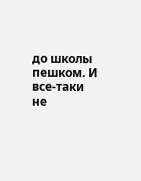до школы пешком. И все-таки не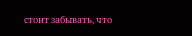стоит забывать, что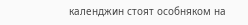календжин стоят особняком на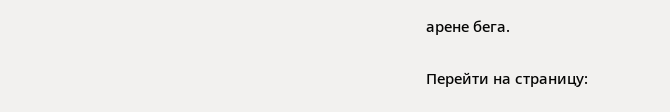арене бега.

Перейти на страницу: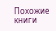Похожие книги